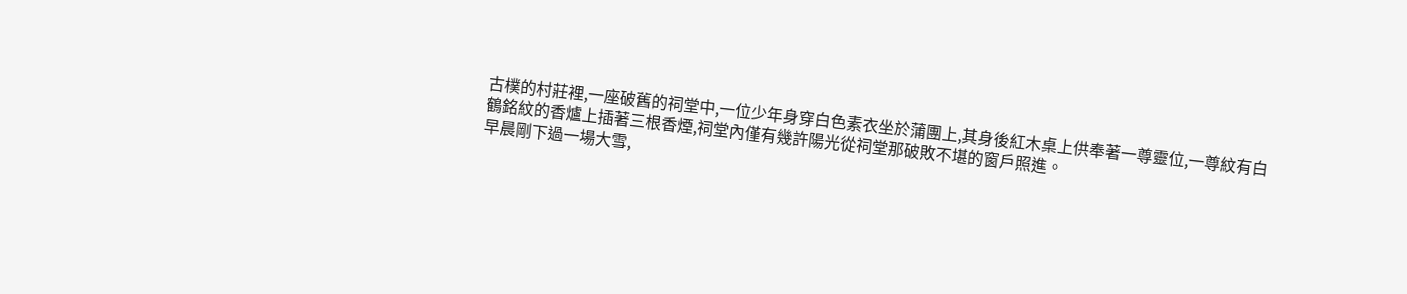古樸的村莊裡,一座破舊的祠堂中,一位少年身穿白色素衣坐於蒲團上,其身後紅木桌上供奉著一尊靈位,一尊紋有白鶴銘紋的香爐上插著三根香煙,祠堂內僅有幾許陽光從祠堂那破敗不堪的窗戶照進。
早晨剛下過一場大雪,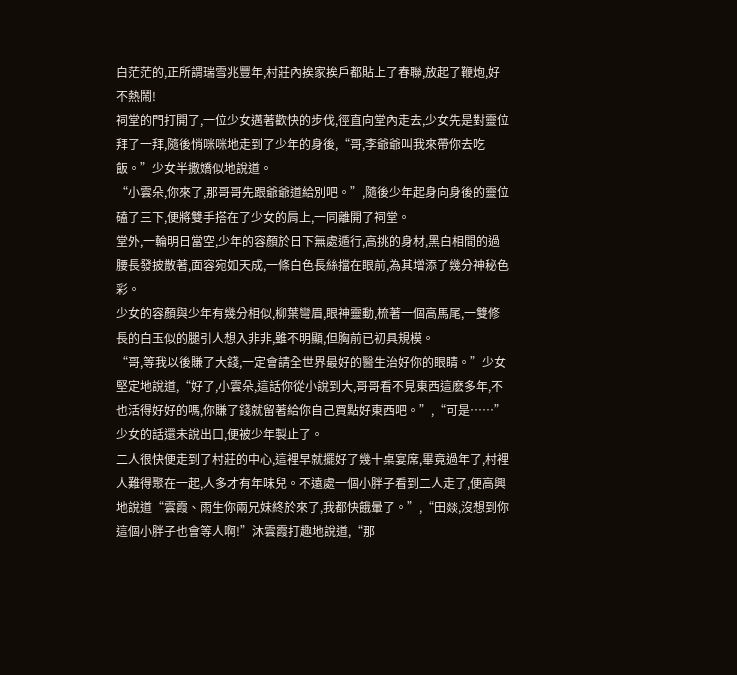白茫茫的,正所謂瑞雪兆豐年,村莊內挨家挨戶都貼上了春聯,放起了鞭炮,好不熱鬧!
祠堂的門打開了,一位少女邁著歡快的步伐,徑直向堂內走去,少女先是對靈位拜了一拜,隨後悄咪咪地走到了少年的身後,“哥,李爺爺叫我來帶你去吃飯。”少女半撒嬌似地說道。
“小雲朵,你來了,那哥哥先跟爺爺道給別吧。”,隨後少年起身向身後的靈位磕了三下,便將雙手搭在了少女的肩上,一同離開了祠堂。
堂外,一輪明日當空,少年的容顏於日下無處遁行,高挑的身材,黑白相間的過腰長發披散著,面容宛如天成,一條白色長絲擋在眼前,為其增添了幾分神秘色彩。
少女的容顏與少年有幾分相似,柳葉彎眉,眼神靈動,梳著一個高馬尾,一雙修長的白玉似的腿引人想入非非,雖不明顯,但胸前已初具規模。
“哥,等我以後賺了大錢,一定會請全世界最好的醫生治好你的眼睛。”少女堅定地說道,“好了,小雲朵,這話你從小說到大,哥哥看不見東西這麽多年,不也活得好好的嗎,你賺了錢就留著給你自己買點好東西吧。”,“可是……”少女的話還未說出口,便被少年製止了。
二人很快便走到了村莊的中心,這裡早就擺好了幾十桌宴席,畢竟過年了,村裡人難得聚在一起,人多才有年味兒。不遠處一個小胖子看到二人走了,便高興地說道“雲霞、雨生你兩兄妹終於來了,我都快餓暈了。”,“田燚,沒想到你這個小胖子也會等人啊!”沐雲霞打趣地說道,“那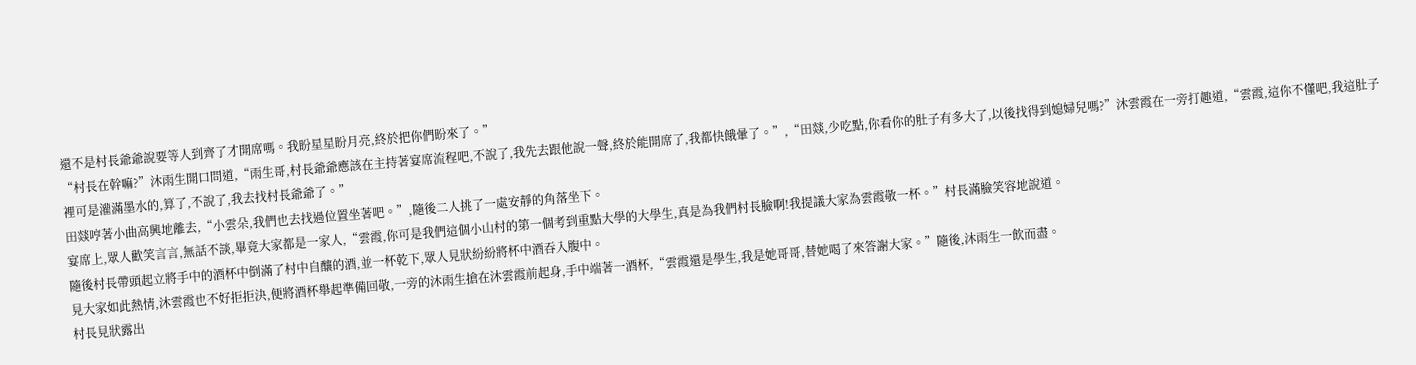還不是村長爺爺說要等人到齊了才開席嗎。我盼星星盼月亮,終於把你們盼來了。”
“村長在幹嘛?”沐雨生開口問道,“雨生哥,村長爺爺應該在主持著宴席流程吧,不說了,我先去跟他說一聲,終於能開席了,我都快餓暈了。”,“田燚,少吃點,你看你的肚子有多大了,以後找得到媳婦兒嗎?”沐雲霞在一旁打趣道,“雲霞,這你不懂吧,我這肚子裡可是灌滿墨水的,算了,不說了,我去找村長爺爺了。”
田燚哼著小曲高興地離去,“小雲朵,我們也去找過位置坐著吧。”,隨後二人挑了一處安靜的角落坐下。
宴席上,眾人歡笑言言,無話不談,畢竟大家都是一家人,“雲霞,你可是我們這個小山村的第一個考到重點大學的大學生,真是為我們村長臉啊!我提議大家為雲霞敬一杯。”村長滿臉笑容地說道。
隨後村長帶頭起立將手中的酒杯中倒滿了村中自釀的酒,並一杯乾下,眾人見狀紛紛將杯中酒吞入腹中。
見大家如此熱情,沐雲霞也不好拒拒決,便將酒杯舉起準備回敬,一旁的沐雨生搶在沐雲霞前起身,手中端著一酒杯,“雲霞還是學生,我是她哥哥,替她喝了來答謝大家。”隨後,沐雨生一飲而盡。
村長見狀露出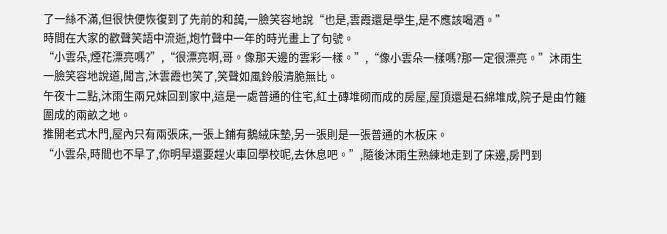了一絲不滿,但很快便恢復到了先前的和藹,一臉笑容地說“也是,雲霞還是學生,是不應該喝酒。”
時間在大家的歡聲笑語中流逝,炮竹聲中一年的時光畫上了句號。
“小雲朵,煙花漂亮嗎?”,“很漂亮啊,哥。像那天邊的雲彩一樣。”,“像小雲朵一樣嗎?那一定很漂亮。”沐雨生一臉笑容地說道,聞言,沐雲霞也笑了,笑聲如風鈴般清脆無比。
午夜十二點,沐雨生兩兄妹回到家中,這是一處普通的住宅,紅土磚堆砌而成的房屋,屋頂還是石綿堆成,院子是由竹籬圍成的兩畝之地。
推開老式木門,屋內只有兩張床,一張上鋪有鵝絨床墊,另一張則是一張普通的木板床。
“小雲朵,時間也不早了,你明早還要趕火車回學校呢,去休息吧。”,隨後沐雨生熟練地走到了床邊,房門到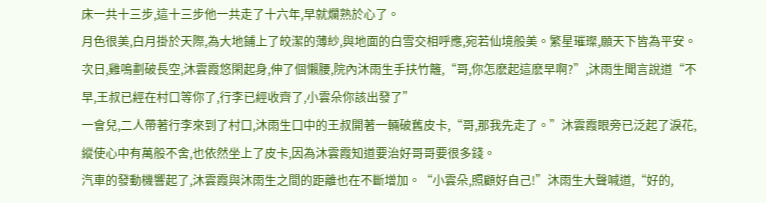床一共十三步,這十三步他一共走了十六年,早就爛熟於心了。
月色很美,白月掛於天際,為大地鋪上了皎潔的薄紗,與地面的白雪交相呼應,宛若仙境般美。繁星璀璨,願天下皆為平安。
次日,雞鳴劃破長空,沐雲霞悠閑起身,伸了個懶腰,院內沐雨生手扶竹籬,“哥,你怎麽起這麽早啊?”,沐雨生聞言說道“不早,王叔已經在村口等你了,行李已經收齊了,小雲朵你該出發了”
一會兒,二人帶著行李來到了村口,沐雨生口中的王叔開著一輛破舊皮卡,“哥,那我先走了。”沐雲霞眼旁已泛起了淚花,縱使心中有萬般不舍,也依然坐上了皮卡,因為沐雲霞知道要治好哥哥要很多錢。
汽車的發動機響起了,沐雲霞與沐雨生之間的距離也在不斷增加。“小雲朵,照顧好自己!”沐雨生大聲喊道,“好的,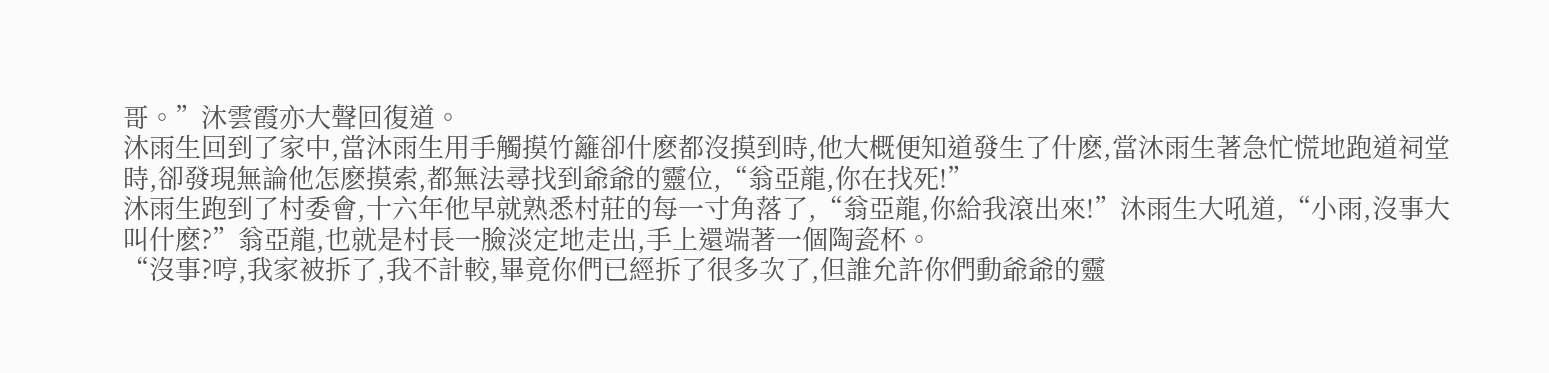哥。”沐雲霞亦大聲回復道。
沐雨生回到了家中,當沐雨生用手觸摸竹籬卻什麽都沒摸到時,他大概便知道發生了什麽,當沐雨生著急忙慌地跑道祠堂時,卻發現無論他怎麽摸索,都無法尋找到爺爺的靈位,“翁亞龍,你在找死!”
沐雨生跑到了村委會,十六年他早就熟悉村莊的每一寸角落了,“翁亞龍,你給我滾出來!”沐雨生大吼道,“小雨,沒事大叫什麽?”翁亞龍,也就是村長一臉淡定地走出,手上還端著一個陶瓷杯。
“沒事?哼,我家被拆了,我不計較,畢竟你們已經拆了很多次了,但誰允許你們動爺爺的靈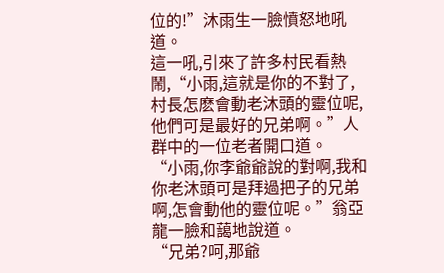位的!”沐雨生一臉憤怒地吼道。
這一吼,引來了許多村民看熱鬧,“小雨,這就是你的不對了,村長怎麽會動老沐頭的靈位呢,他們可是最好的兄弟啊。”人群中的一位老者開口道。
“小雨,你李爺爺說的對啊,我和你老沐頭可是拜過把子的兄弟啊,怎會動他的靈位呢。”翁亞龍一臉和藹地說道。
“兄弟?呵,那爺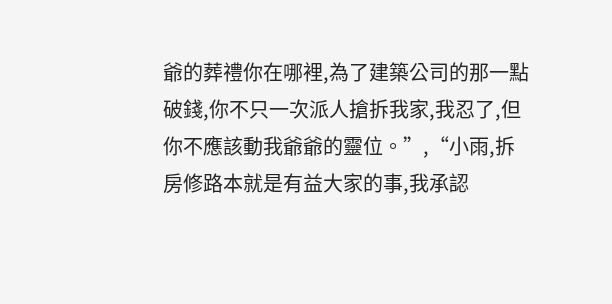爺的葬禮你在哪裡,為了建築公司的那一點破錢,你不只一次派人搶拆我家,我忍了,但你不應該動我爺爺的靈位。”,“小雨,拆房修路本就是有益大家的事,我承認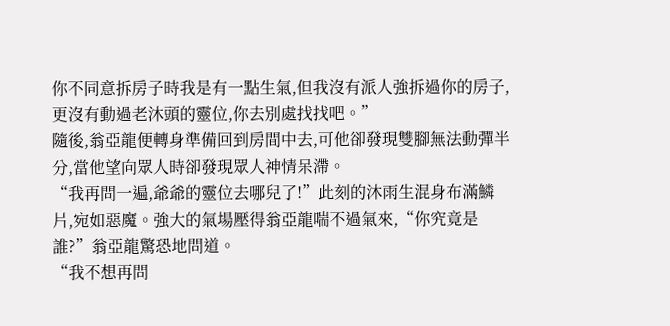你不同意拆房子時我是有一點生氣,但我沒有派人強拆過你的房子,更沒有動過老沐頭的靈位,你去別處找找吧。”
隨後,翁亞龍便轉身準備回到房間中去,可他卻發現雙腳無法動彈半分,當他望向眾人時卻發現眾人神情呆滯。
“我再問一遍,爺爺的靈位去哪兒了!”此刻的沐雨生混身布滿鱗片,宛如惡魔。強大的氣場壓得翁亞龍喘不過氣來,“你究竟是誰?”翁亞龍驚恐地問道。
“我不想再問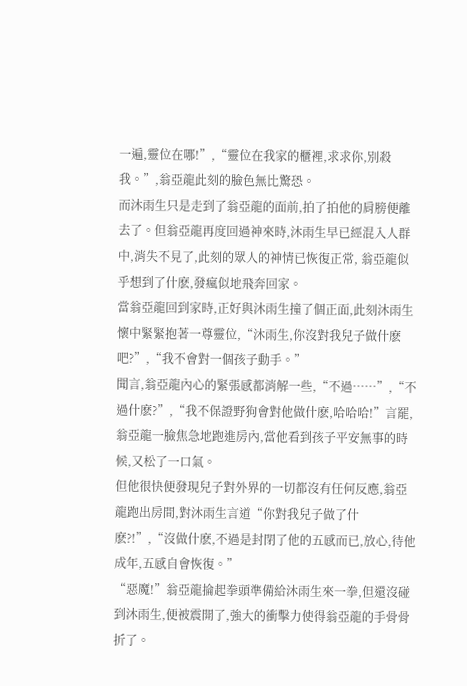一遍,靈位在哪!”,“靈位在我家的櫃裡,求求你,別殺我。”,翁亞龍此刻的臉色無比驚恐。
而沐雨生只是走到了翁亞龍的面前,拍了拍他的肩膀便離去了。但翁亞龍再度回過神來時,沐雨生早已經混入人群中,消失不見了,此刻的眾人的神情已恢復正常, 翁亞龍似乎想到了什麽,發瘋似地飛奔回家。
當翁亞龍回到家時,正好與沐雨生撞了個正面,此刻沐雨生懷中緊緊抱著一尊靈位,“沐雨生,你沒對我兒子做什麽吧?”,“我不會對一個孩子動手。”
聞言,翁亞龍內心的緊張感都消解一些,“不過……”,“不過什麽?”,“我不保證野狗會對他做什麽,哈哈哈!”言罷,翁亞龍一臉焦急地跑進房內,當他看到孩子平安無事的時候,又松了一口氣。
但他很快便發現兒子對外界的一切都沒有任何反應,翁亞龍跑出房間,對沐雨生言道“你對我兒子做了什麽?!”,“沒做什麽,不過是封閉了他的五感而已,放心,待他成年,五感自會恢復。”
“惡魔!”翁亞龍掄起拳頭準備給沐雨生來一拳,但還沒碰到沐雨生,便被震開了,強大的衝擊力使得翁亞龍的手骨骨折了。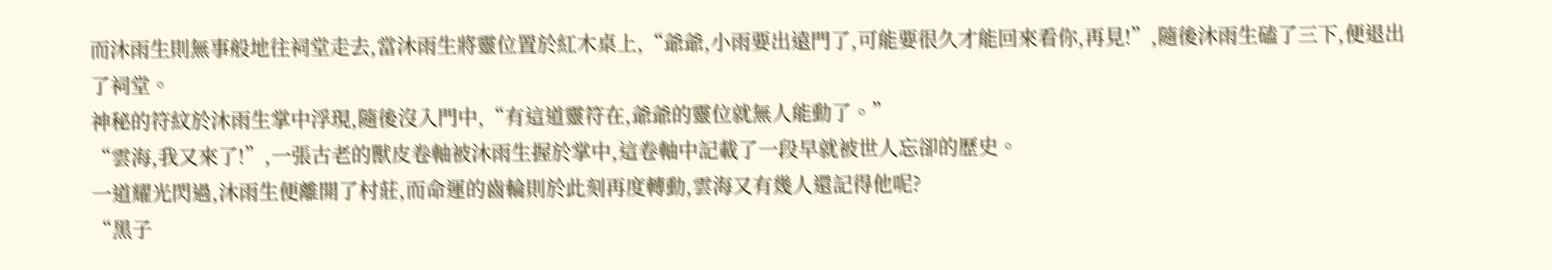而沐雨生則無事般地往祠堂走去,當沐雨生將靈位置於紅木桌上,“爺爺,小雨要出遠門了,可能要很久才能回來看你,再見!”,隨後沐雨生磕了三下,便退出了祠堂。
神秘的符紋於沐雨生掌中浮現,隨後沒入門中,“有這道靈符在,爺爺的靈位就無人能動了。”
“雲海,我又來了!”,一張古老的獸皮卷軸被沐雨生握於掌中,這卷軸中記載了一段早就被世人忘卻的歷史。
一道耀光閃過,沐雨生便離開了村莊,而命運的齒輪則於此刻再度轉動,雲海又有幾人還記得他呢?
“黑子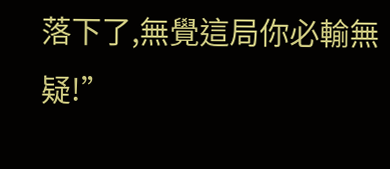落下了,無覺這局你必輸無疑!”